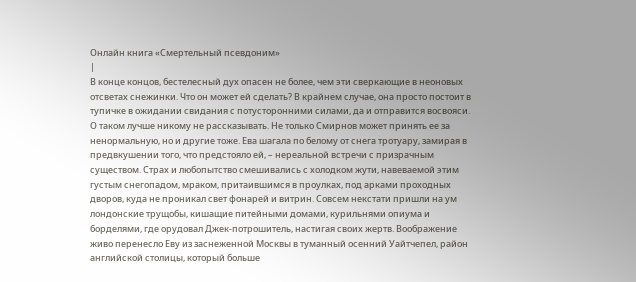Онлайн книга «Смертельный псевдоним»
|
В конце концов, бестелесный дух опасен не более, чем эти сверкающие в неоновых отсветах снежинки. Что он может ей сделать? В крайнем случае, она просто постоит в тупичке в ожидании свидания с потусторонними силами, да и отправится восвояси. О таком лучше никому не рассказывать. Не только Смирнов может принять ее за ненормальную, но и другие тоже. Ева шагала по белому от снега тротуару, замирая в предвкушении того, что предстояло ей, – нереальной встречи с призрачным существом. Страх и любопытство смешивались с холодком жути, навеваемой этим густым снегопадом, мраком, притаившимся в проулках, под арками проходных дворов, куда не проникал свет фонарей и витрин. Совсем некстати пришли на ум лондонские трущобы, кишащие питейными домами, курильнями опиума и борделями, где орудовал Джек-потрошитель, настигая своих жертв. Воображение живо перенесло Еву из заснеженной Москвы в туманный осенний Уайтчепел, район английской столицы, который больше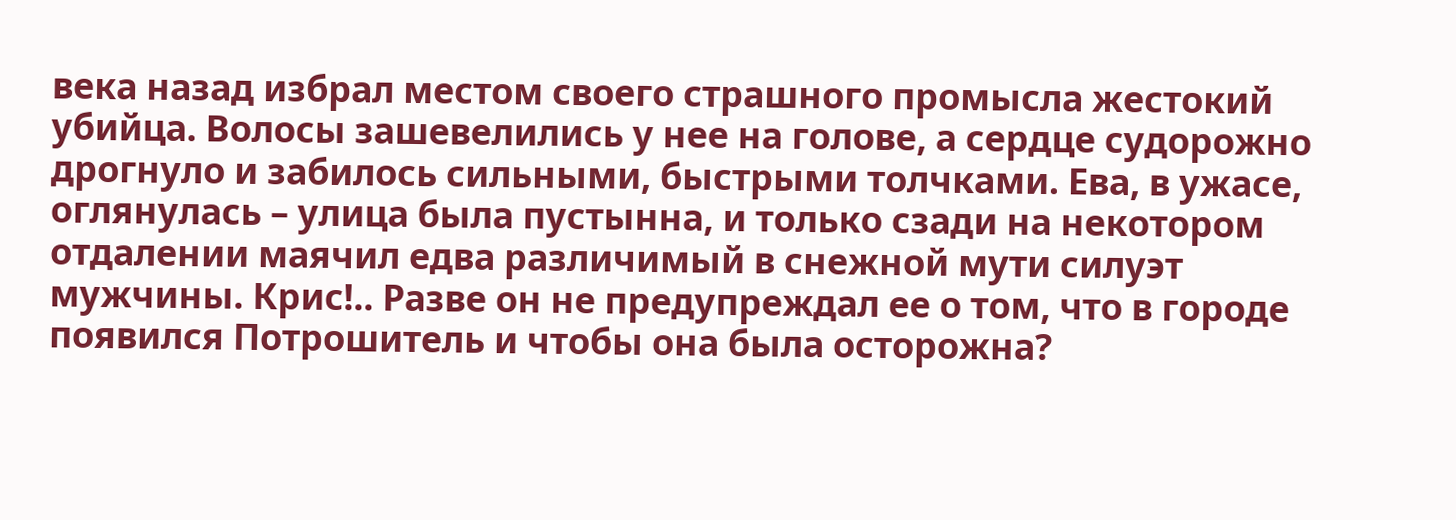века назад избрал местом своего страшного промысла жестокий убийца. Волосы зашевелились у нее на голове, а сердце судорожно дрогнуло и забилось сильными, быстрыми толчками. Ева, в ужасе, оглянулась – улица была пустынна, и только сзади на некотором отдалении маячил едва различимый в снежной мути силуэт мужчины. Крис!.. Разве он не предупреждал ее о том, что в городе появился Потрошитель и чтобы она была осторожна?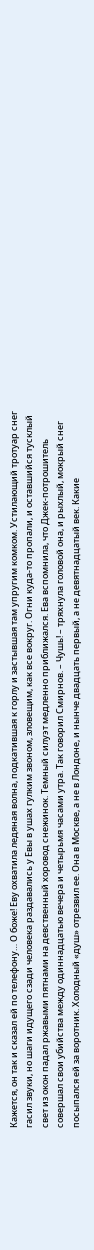Кажется, он так и сказал ей по телефону… О боже! Еву охватила ледяная волна, подкатившая к горлу и застывшая там упругим комком. Устилающий тротуар снег гасил звуки, но шаги идущего сзади человека раздавались у Евы в ушах гулким звоном, зловещим, как все вокруг. Огни куда-то пропали, и оставшийся тусклый свет из окон падал ржавыми пятнами на девственный хоровод снежинок. Темный силуэт медленно приближался. Ева вспомнила, что Джек-потрошитель совершал свои убийства между одиннадцатью вечера и четырьмя часами утра. Так говорил Смирнов. – Чушь! – тряхнула головой она, и рыхлый, мокрый снег посыпался ей за воротник. Холодный «душ» отрезвил ее. Она в Москве, а не в Лондоне, и нынче двадцать первый, а не девятнадцатый век. Какие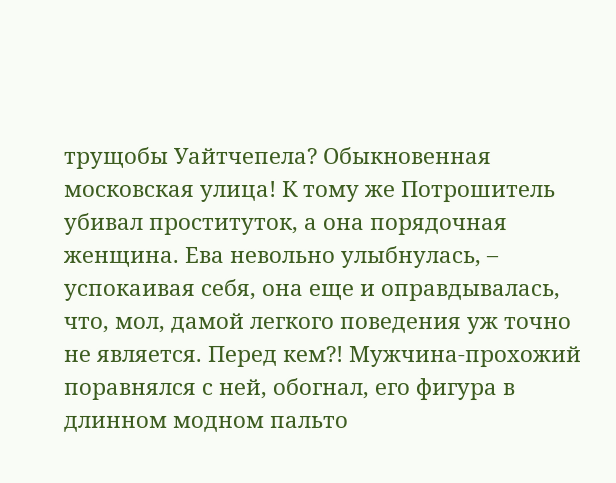трущобы Уайтчепела? Обыкновенная московская улица! К тому же Потрошитель убивал проституток, а она порядочная женщина. Ева невольно улыбнулась, – успокаивая себя, она еще и оправдывалась, что, мол, дамой легкого поведения уж точно не является. Перед кем?! Мужчина-прохожий поравнялся с ней, обогнал, его фигура в длинном модном пальто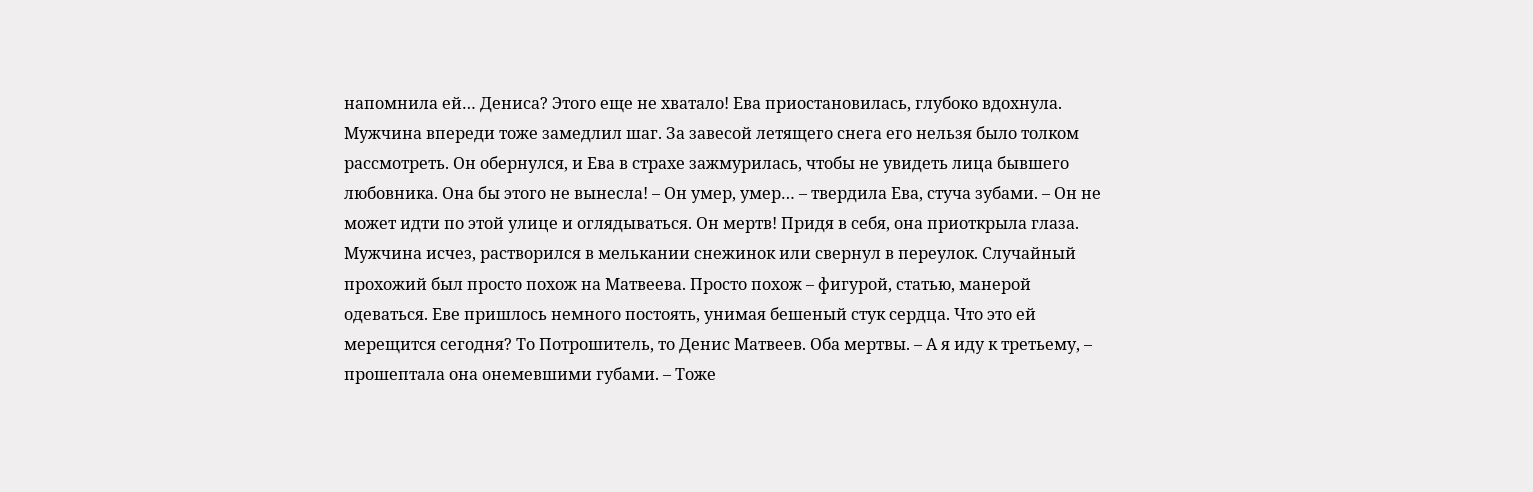напомнила ей… Дениса? Этого еще не хватало! Ева приостановилась, глубоко вдохнула. Мужчина впереди тоже замедлил шаг. За завесой летящего снега его нельзя было толком рассмотреть. Он обернулся, и Ева в страхе зажмурилась, чтобы не увидеть лица бывшего любовника. Она бы этого не вынесла! – Он умер, умер… – твердила Ева, стуча зубами. – Он не может идти по этой улице и оглядываться. Он мертв! Придя в себя, она приоткрыла глаза. Мужчина исчез, растворился в мелькании снежинок или свернул в переулок. Случайный прохожий был просто похож на Матвеева. Просто похож – фигурой, статью, манерой одеваться. Еве пришлось немного постоять, унимая бешеный стук сердца. Что это ей мерещится сегодня? То Потрошитель, то Денис Матвеев. Оба мертвы. – А я иду к третьему, – прошептала она онемевшими губами. – Тоже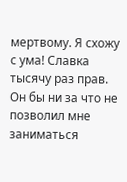мертвому. Я схожу с ума! Славка тысячу раз прав. Он бы ни за что не позволил мне заниматься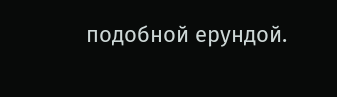подобной ерундой.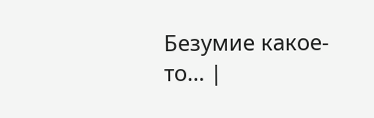Безумие какое-то… |